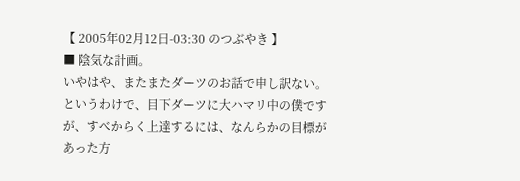【 2005年02月12日-03:30 のつぶやき 】
■ 陰気な計画。
いやはや、またまたダーツのお話で申し訳ない。
というわけで、目下ダーツに大ハマリ中の僕ですが、すべからく上達するには、なんらかの目標があった方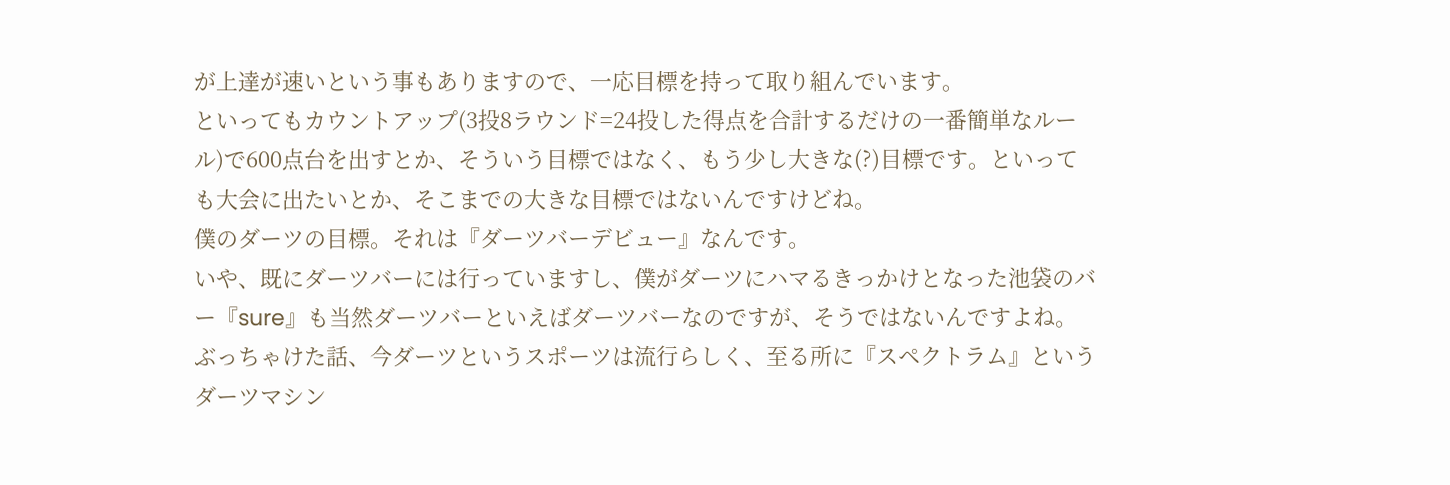が上達が速いという事もありますので、一応目標を持って取り組んでいます。
といってもカウントアップ(3投8ラウンド=24投した得点を合計するだけの一番簡単なルール)で600点台を出すとか、そういう目標ではなく、もう少し大きな(?)目標です。といっても大会に出たいとか、そこまでの大きな目標ではないんですけどね。
僕のダーツの目標。それは『ダーツバーデビュー』なんです。
いや、既にダーツバーには行っていますし、僕がダーツにハマるきっかけとなった池袋のバー『sure』も当然ダーツバーといえばダーツバーなのですが、そうではないんですよね。
ぶっちゃけた話、今ダーツというスポーツは流行らしく、至る所に『スペクトラム』というダーツマシン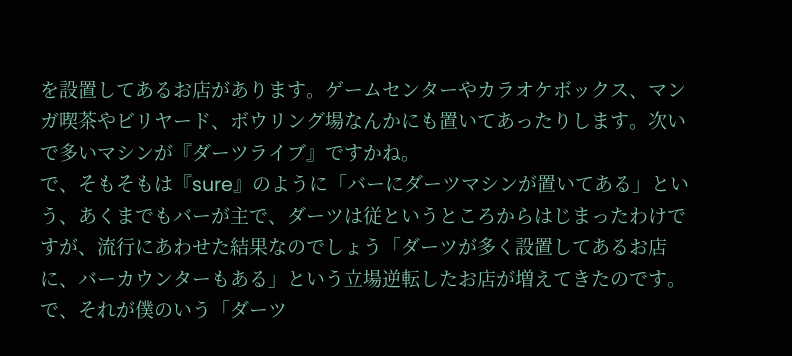を設置してあるお店があります。ゲームセンターやカラオケボックス、マンガ喫茶やビリヤード、ボウリング場なんかにも置いてあったりします。次いで多いマシンが『ダーツライブ』ですかね。
で、そもそもは『sure』のように「バーにダーツマシンが置いてある」という、あくまでもバーが主で、ダーツは従というところからはじまったわけですが、流行にあわせた結果なのでしょう「ダーツが多く設置してあるお店に、バーカウンターもある」という立場逆転したお店が増えてきたのです。で、それが僕のいう「ダーツ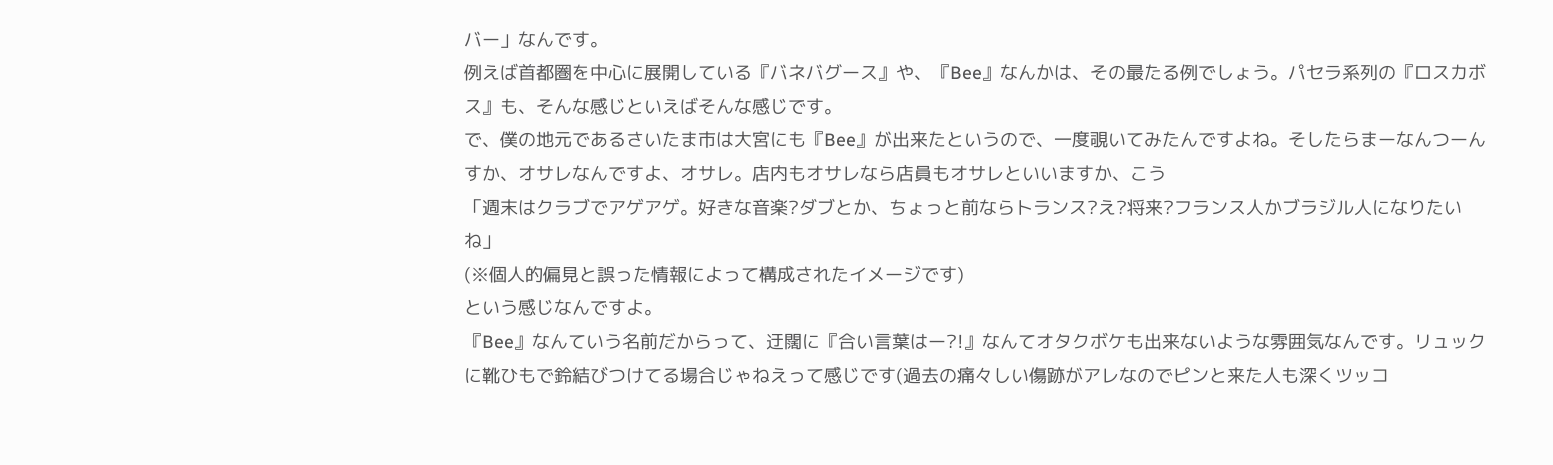バー」なんです。
例えば首都圏を中心に展開している『バネバグース』や、『Bee』なんかは、その最たる例でしょう。パセラ系列の『ロスカボス』も、そんな感じといえばそんな感じです。
で、僕の地元であるさいたま市は大宮にも『Bee』が出来たというので、一度覗いてみたんですよね。そしたらまーなんつーんすか、オサレなんですよ、オサレ。店内もオサレなら店員もオサレといいますか、こう
「週末はクラブでアゲアゲ。好きな音楽?ダブとか、ちょっと前ならトランス?え?将来?フランス人かブラジル人になりたいね」
(※個人的偏見と誤った情報によって構成されたイメージです)
という感じなんですよ。
『Bee』なんていう名前だからって、迂闊に『合い言葉はー?!』なんてオタクボケも出来ないような雰囲気なんです。リュックに靴ひもで鈴結びつけてる場合じゃねえって感じです(過去の痛々しい傷跡がアレなのでピンと来た人も深くツッコ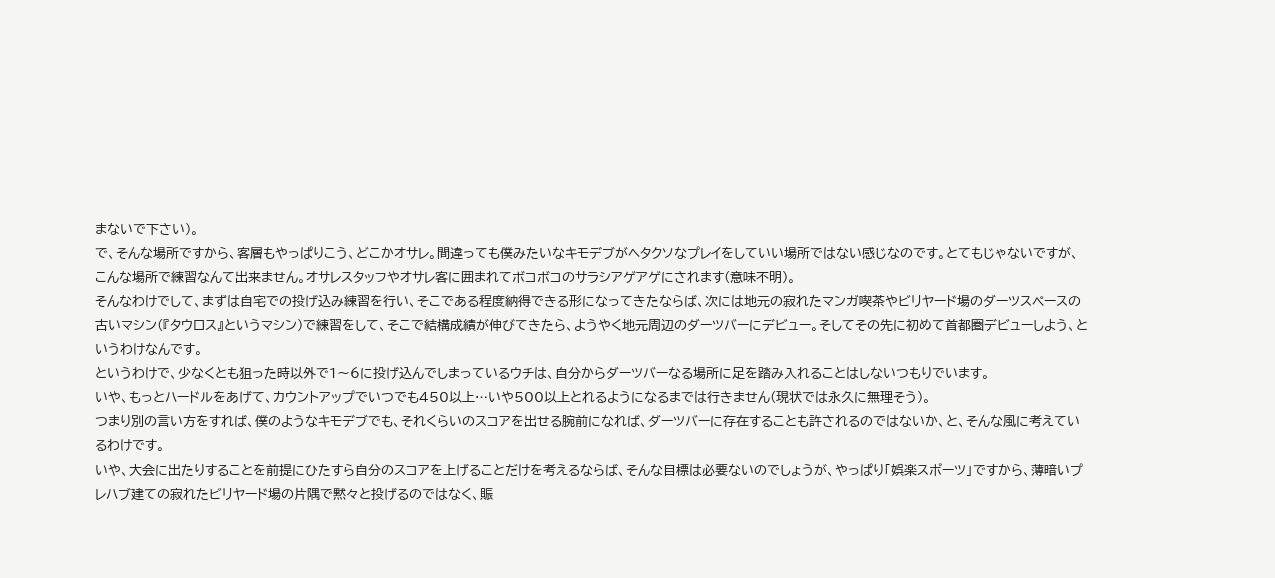まないで下さい)。
で、そんな場所ですから、客層もやっぱりこう、どこかオサレ。間違っても僕みたいなキモデブがヘタクソなプレイをしていい場所ではない感じなのです。とてもじゃないですが、こんな場所で練習なんて出来ません。オサレスタッフやオサレ客に囲まれてボコボコのサラシアゲアゲにされます(意味不明)。
そんなわけでして、まずは自宅での投げ込み練習を行い、そこである程度納得できる形になってきたならば、次には地元の寂れたマンガ喫茶やビリヤード場のダーツスペースの古いマシン(『タウロス』というマシン)で練習をして、そこで結構成績が伸びてきたら、ようやく地元周辺のダーツバーにデビュー。そしてその先に初めて首都圏デビューしよう、というわけなんです。
というわけで、少なくとも狙った時以外で1〜6に投げ込んでしまっているウチは、自分からダーツバーなる場所に足を踏み入れることはしないつもりでいます。
いや、もっとハードルをあげて、カウントアップでいつでも450以上…いや500以上とれるようになるまでは行きません(現状では永久に無理そう)。
つまり別の言い方をすれば、僕のようなキモデブでも、それくらいのスコアを出せる腕前になれば、ダーツバーに存在することも許されるのではないか、と、そんな風に考えているわけです。
いや、大会に出たりすることを前提にひたすら自分のスコアを上げることだけを考えるならば、そんな目標は必要ないのでしょうが、やっぱり「娯楽スポーツ」ですから、薄暗いプレハブ建ての寂れたビリヤード場の片隅で黙々と投げるのではなく、賑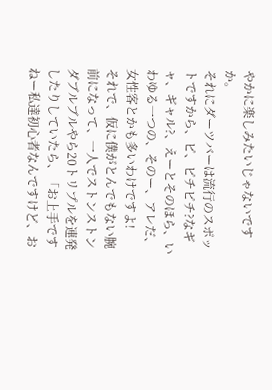やかに楽しみたいじゃないですか。
それにダーツバーは流行のスポットですから、ピ、ピチピチ?なギャ、ギャル?、えーとそのほら、いわゆる一つの、そのー、アレだ、女性客とかも多いわけですよ!
それで、仮に僕がとんでもない腕前になって、一人でストンストンダブルブルやら20トリプルを連発したりしていたら、「お上手ですねー私達初心者なんですけど、お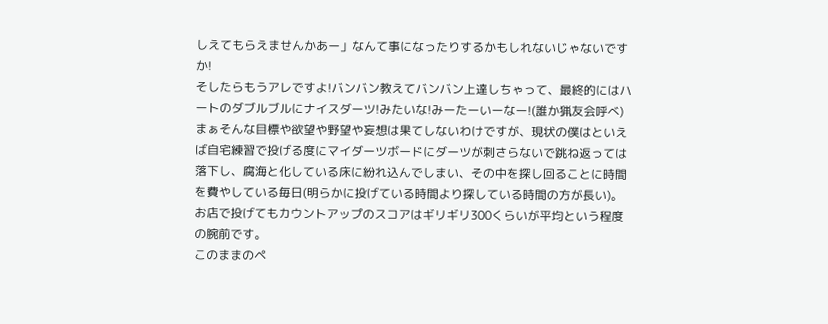しえてもらえませんかあー」なんて事になったりするかもしれないじゃないですか!
そしたらもうアレですよ!バンバン教えてバンバン上達しちゃって、最終的にはハートのダブルブルにナイスダーツ!みたいな!みーたーいーなー!(誰か猟友会呼べ)
まぁそんな目標や欲望や野望や妄想は果てしないわけですが、現状の僕はといえば自宅練習で投げる度にマイダーツボードにダーツが刺さらないで跳ね返っては落下し、腐海と化している床に紛れ込んでしまい、その中を探し回ることに時間を費やしている毎日(明らかに投げている時間より探している時間の方が長い)。お店で投げてもカウントアップのスコアはギリギリ300くらいが平均という程度の腕前です。
このままのペ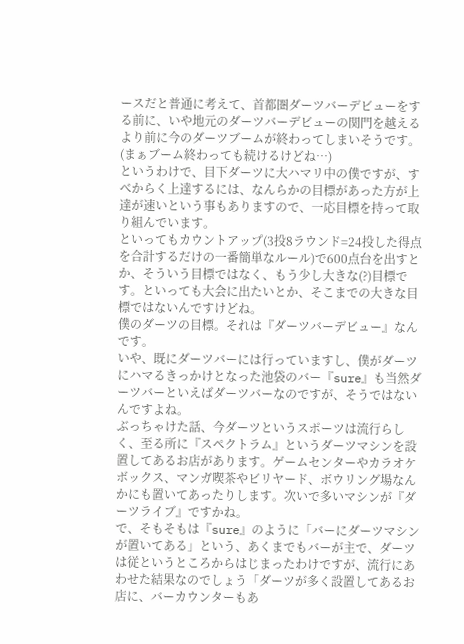ースだと普通に考えて、首都圏ダーツバーデビューをする前に、いや地元のダーツバーデビューの関門を越えるより前に今のダーツブームが終わってしまいそうです。
(まぁブーム終わっても続けるけどね…)
というわけで、目下ダーツに大ハマリ中の僕ですが、すべからく上達するには、なんらかの目標があった方が上達が速いという事もありますので、一応目標を持って取り組んでいます。
といってもカウントアップ(3投8ラウンド=24投した得点を合計するだけの一番簡単なルール)で600点台を出すとか、そういう目標ではなく、もう少し大きな(?)目標です。といっても大会に出たいとか、そこまでの大きな目標ではないんですけどね。
僕のダーツの目標。それは『ダーツバーデビュー』なんです。
いや、既にダーツバーには行っていますし、僕がダーツにハマるきっかけとなった池袋のバー『sure』も当然ダーツバーといえばダーツバーなのですが、そうではないんですよね。
ぶっちゃけた話、今ダーツというスポーツは流行らしく、至る所に『スペクトラム』というダーツマシンを設置してあるお店があります。ゲームセンターやカラオケボックス、マンガ喫茶やビリヤード、ボウリング場なんかにも置いてあったりします。次いで多いマシンが『ダーツライブ』ですかね。
で、そもそもは『sure』のように「バーにダーツマシンが置いてある」という、あくまでもバーが主で、ダーツは従というところからはじまったわけですが、流行にあわせた結果なのでしょう「ダーツが多く設置してあるお店に、バーカウンターもあ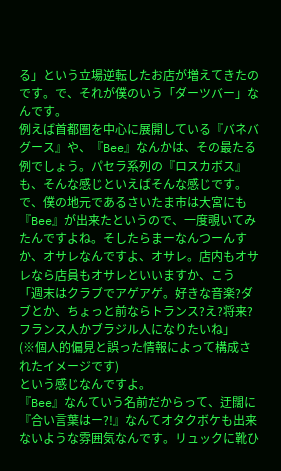る」という立場逆転したお店が増えてきたのです。で、それが僕のいう「ダーツバー」なんです。
例えば首都圏を中心に展開している『バネバグース』や、『Bee』なんかは、その最たる例でしょう。パセラ系列の『ロスカボス』も、そんな感じといえばそんな感じです。
で、僕の地元であるさいたま市は大宮にも『Bee』が出来たというので、一度覗いてみたんですよね。そしたらまーなんつーんすか、オサレなんですよ、オサレ。店内もオサレなら店員もオサレといいますか、こう
「週末はクラブでアゲアゲ。好きな音楽?ダブとか、ちょっと前ならトランス?え?将来?フランス人かブラジル人になりたいね」
(※個人的偏見と誤った情報によって構成されたイメージです)
という感じなんですよ。
『Bee』なんていう名前だからって、迂闊に『合い言葉はー?!』なんてオタクボケも出来ないような雰囲気なんです。リュックに靴ひ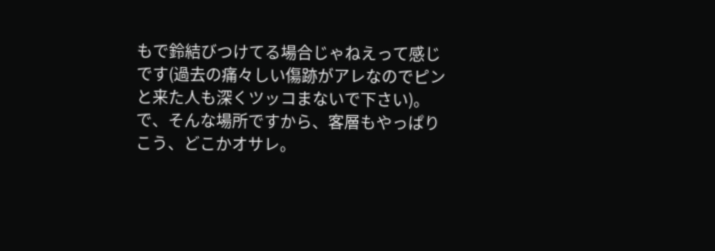もで鈴結びつけてる場合じゃねえって感じです(過去の痛々しい傷跡がアレなのでピンと来た人も深くツッコまないで下さい)。
で、そんな場所ですから、客層もやっぱりこう、どこかオサレ。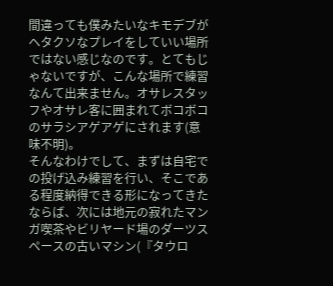間違っても僕みたいなキモデブがヘタクソなプレイをしていい場所ではない感じなのです。とてもじゃないですが、こんな場所で練習なんて出来ません。オサレスタッフやオサレ客に囲まれてボコボコのサラシアゲアゲにされます(意味不明)。
そんなわけでして、まずは自宅での投げ込み練習を行い、そこである程度納得できる形になってきたならば、次には地元の寂れたマンガ喫茶やビリヤード場のダーツスペースの古いマシン(『タウロ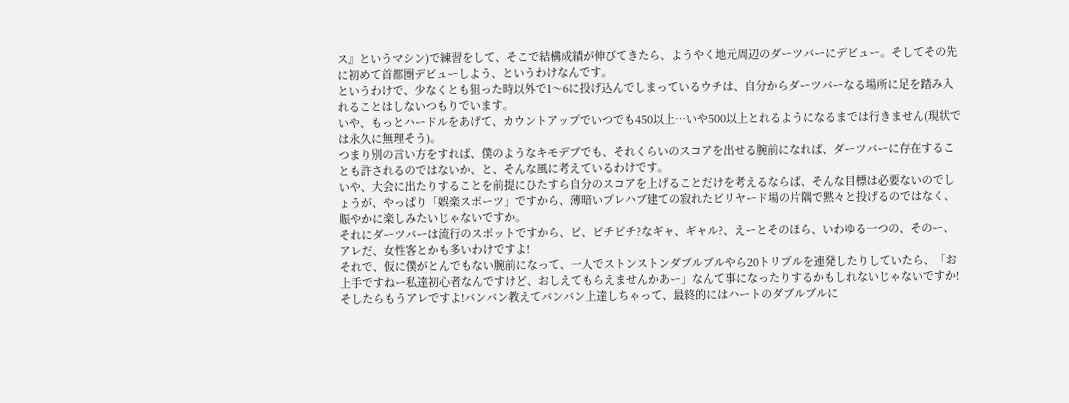ス』というマシン)で練習をして、そこで結構成績が伸びてきたら、ようやく地元周辺のダーツバーにデビュー。そしてその先に初めて首都圏デビューしよう、というわけなんです。
というわけで、少なくとも狙った時以外で1〜6に投げ込んでしまっているウチは、自分からダーツバーなる場所に足を踏み入れることはしないつもりでいます。
いや、もっとハードルをあげて、カウントアップでいつでも450以上…いや500以上とれるようになるまでは行きません(現状では永久に無理そう)。
つまり別の言い方をすれば、僕のようなキモデブでも、それくらいのスコアを出せる腕前になれば、ダーツバーに存在することも許されるのではないか、と、そんな風に考えているわけです。
いや、大会に出たりすることを前提にひたすら自分のスコアを上げることだけを考えるならば、そんな目標は必要ないのでしょうが、やっぱり「娯楽スポーツ」ですから、薄暗いプレハブ建ての寂れたビリヤード場の片隅で黙々と投げるのではなく、賑やかに楽しみたいじゃないですか。
それにダーツバーは流行のスポットですから、ピ、ピチピチ?なギャ、ギャル?、えーとそのほら、いわゆる一つの、そのー、アレだ、女性客とかも多いわけですよ!
それで、仮に僕がとんでもない腕前になって、一人でストンストンダブルブルやら20トリプルを連発したりしていたら、「お上手ですねー私達初心者なんですけど、おしえてもらえませんかあー」なんて事になったりするかもしれないじゃないですか!
そしたらもうアレですよ!バンバン教えてバンバン上達しちゃって、最終的にはハートのダブルブルに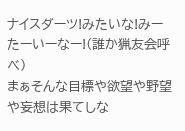ナイスダーツ!みたいな!みーたーいーなー!(誰か猟友会呼べ)
まぁそんな目標や欲望や野望や妄想は果てしな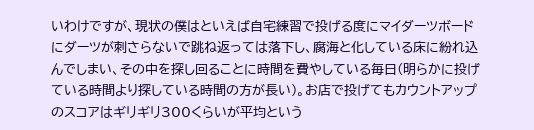いわけですが、現状の僕はといえば自宅練習で投げる度にマイダーツボードにダーツが刺さらないで跳ね返っては落下し、腐海と化している床に紛れ込んでしまい、その中を探し回ることに時間を費やしている毎日(明らかに投げている時間より探している時間の方が長い)。お店で投げてもカウントアップのスコアはギリギリ300くらいが平均という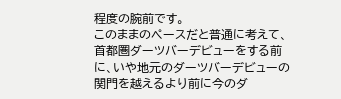程度の腕前です。
このままのペースだと普通に考えて、首都圏ダーツバーデビューをする前に、いや地元のダーツバーデビューの関門を越えるより前に今のダ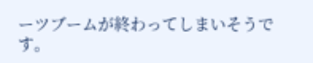ーツブームが終わってしまいそうです。